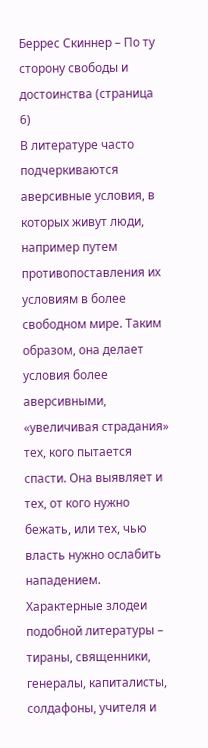Беррес Скиннер – По ту сторону свободы и достоинства (страница 6)
В литературе часто подчеркиваются аверсивные условия, в которых живут люди, например путем противопоставления их условиям в более свободном мире. Таким образом, она делает условия более аверсивными, «увеличивая страдания» тех, кого пытается спасти. Она выявляет и тех, от кого нужно бежать, или тех, чью власть нужно ослабить нападением. Характерные злодеи подобной литературы – тираны, священники, генералы, капиталисты, солдафоны, учителя и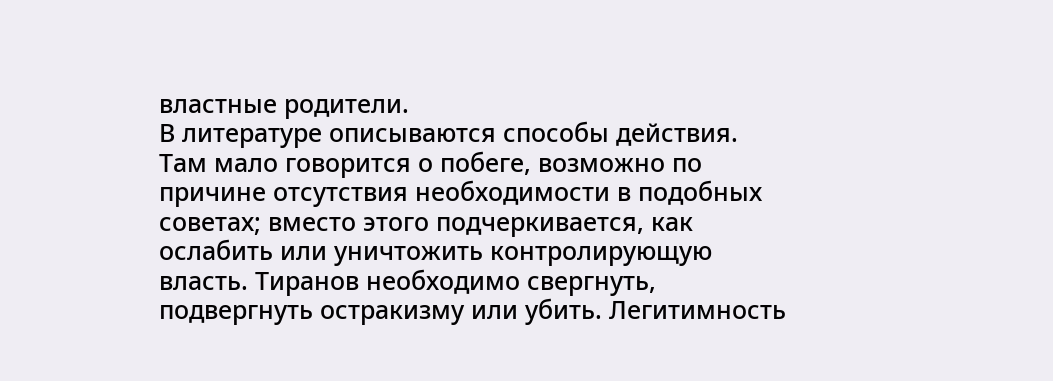властные родители.
В литературе описываются способы действия. Там мало говорится о побеге, возможно по причине отсутствия необходимости в подобных советах; вместо этого подчеркивается, как ослабить или уничтожить контролирующую власть. Тиранов необходимо свергнуть, подвергнуть остракизму или убить. Легитимность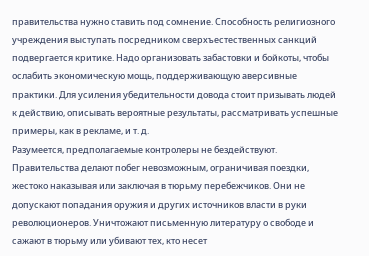правительства нужно ставить под сомнение. Способность религиозного учреждения выступать посредником сверхъестественных санкций подвергается критике. Надо организовать забастовки и бойкоты, чтобы ослабить экономическую мощь, поддерживающую аверсивные практики. Для усиления убедительности довода стоит призывать людей к действию, описывать вероятные результаты, рассматривать успешные примеры, как в рекламе, и т. д.
Разумеется, предполагаемые контролеры не бездействуют. Правительства делают побег невозможным, ограничивая поездки, жестоко наказывая или заключая в тюрьму перебежчиков. Они не допускают попадания оружия и других источников власти в руки революционеров. Уничтожают письменную литературу о свободе и сажают в тюрьму или убивают тех, кто несет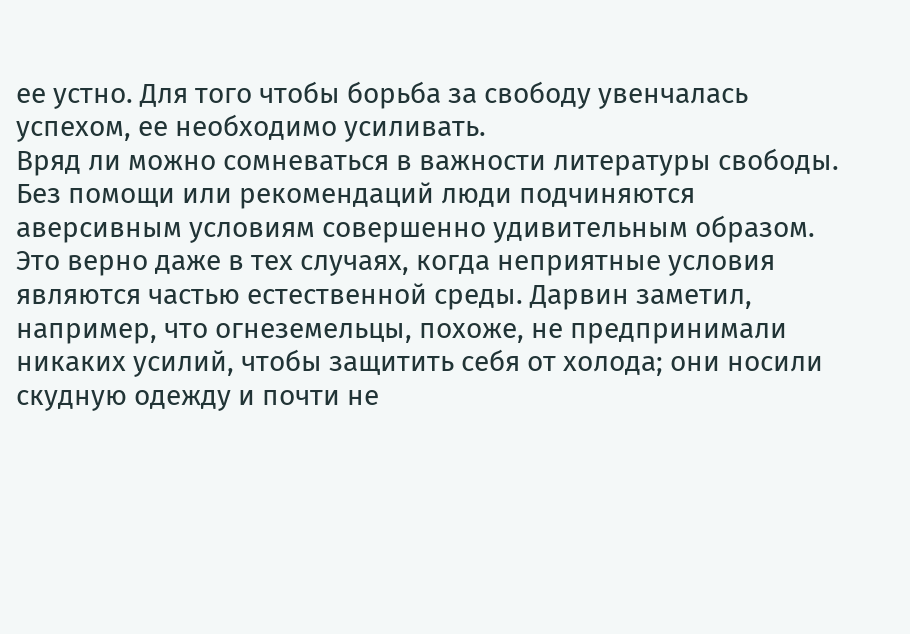ее устно. Для того чтобы борьба за свободу увенчалась успехом, ее необходимо усиливать.
Вряд ли можно сомневаться в важности литературы свободы. Без помощи или рекомендаций люди подчиняются аверсивным условиям совершенно удивительным образом. Это верно даже в тех случаях, когда неприятные условия являются частью естественной среды. Дарвин заметил, например, что огнеземельцы, похоже, не предпринимали никаких усилий, чтобы защитить себя от холода; они носили скудную одежду и почти не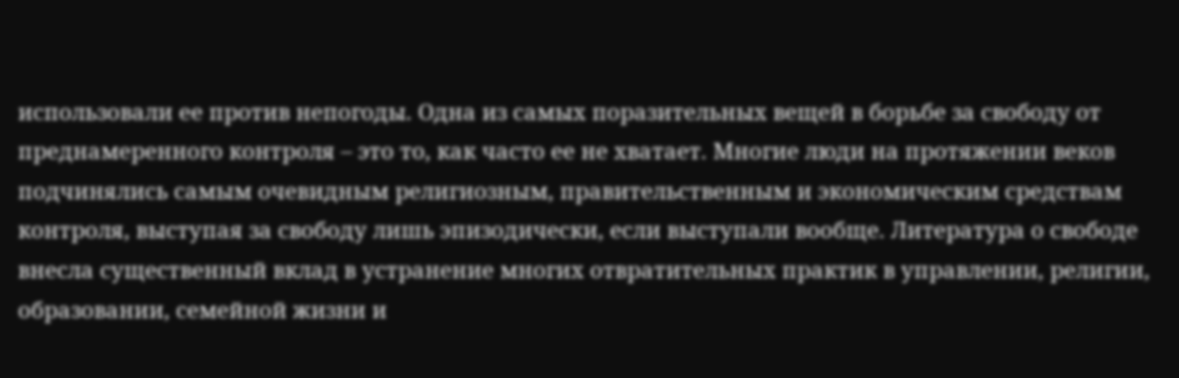использовали ее против непогоды. Одна из самых поразительных вещей в борьбе за свободу от преднамеренного контроля – это то, как часто ее не хватает. Многие люди на протяжении веков подчинялись самым очевидным религиозным, правительственным и экономическим средствам контроля, выступая за свободу лишь эпизодически, если выступали вообще. Литература о свободе внесла существенный вклад в устранение многих отвратительных практик в управлении, религии, образовании, семейной жизни и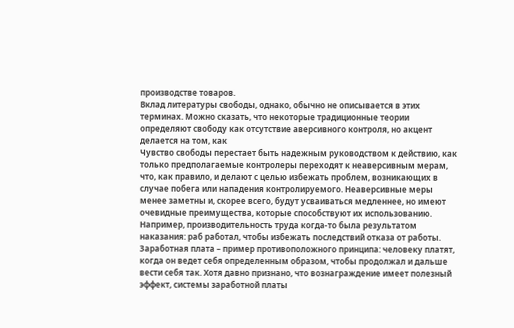производстве товаров.
Вклад литературы свободы, однако, обычно не описывается в этих терминах. Можно сказать, что некоторые традиционные теории определяют свободу как отсутствие аверсивного контроля, но акцент делается на том, как
Чувство свободы перестает быть надежным руководством к действию, как только предполагаемые контролеры переходят к неаверсивным мерам, что, как правило, и делают с целью избежать проблем, возникающих в случае побега или нападения контролируемого. Неаверсивные меры менее заметны и, скорее всего, будут усваиваться медленнее, но имеют очевидные преимущества, которые способствуют их использованию. Например, производительность труда когда-то была результатом наказания: раб работал, чтобы избежать последствий отказа от работы. Заработная плата – пример противоположного принципа: человеку платят, когда он ведет себя определенным образом, чтобы продолжал и дальше вести себя так. Хотя давно признано, что вознаграждение имеет полезный эффект, системы заработной платы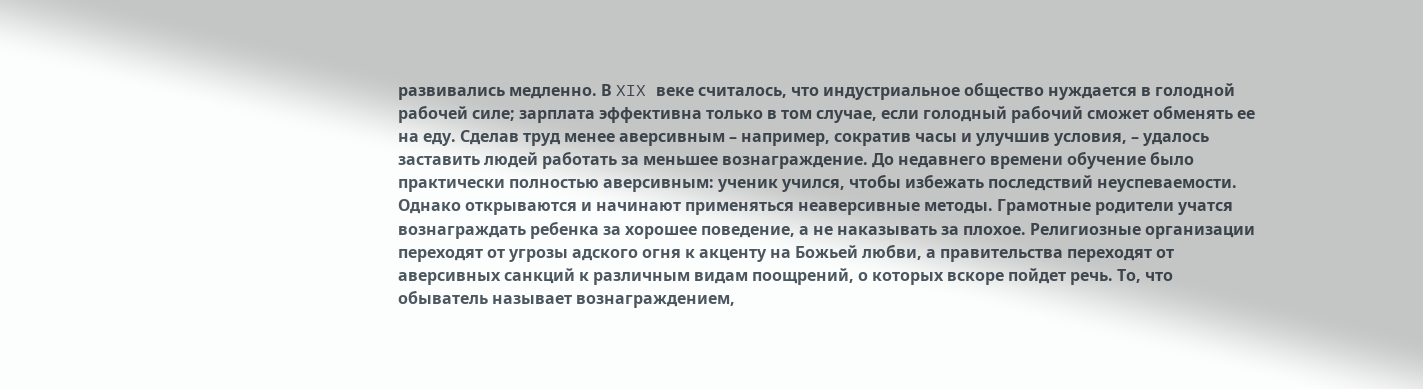развивались медленно. В XIX веке считалось, что индустриальное общество нуждается в голодной рабочей силе; зарплата эффективна только в том случае, если голодный рабочий сможет обменять ее на еду. Сделав труд менее аверсивным – например, сократив часы и улучшив условия, – удалось заставить людей работать за меньшее вознаграждение. До недавнего времени обучение было практически полностью аверсивным: ученик учился, чтобы избежать последствий неуспеваемости. Однако открываются и начинают применяться неаверсивные методы. Грамотные родители учатся вознаграждать ребенка за хорошее поведение, а не наказывать за плохое. Религиозные организации переходят от угрозы адского огня к акценту на Божьей любви, а правительства переходят от аверсивных санкций к различным видам поощрений, о которых вскоре пойдет речь. То, что обыватель называет вознаграждением,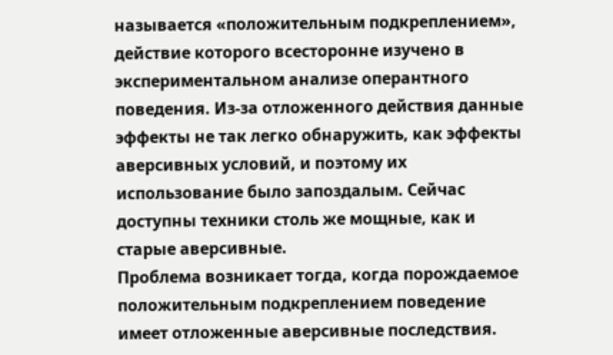называется «положительным подкреплением», действие которого всесторонне изучено в экспериментальном анализе оперантного поведения. Из-за отложенного действия данные эффекты не так легко обнаружить, как эффекты аверсивных условий, и поэтому их использование было запоздалым. Сейчас доступны техники столь же мощные, как и старые аверсивные.
Проблема возникает тогда, когда порождаемое положительным подкреплением поведение имеет отложенные аверсивные последствия.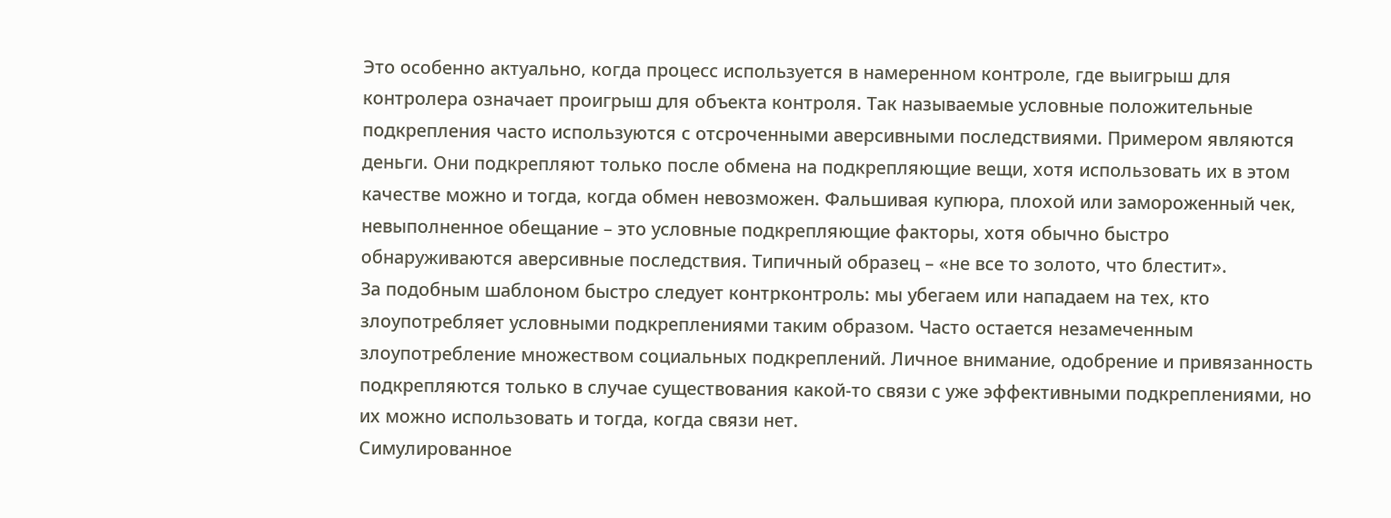Это особенно актуально, когда процесс используется в намеренном контроле, где выигрыш для контролера означает проигрыш для объекта контроля. Так называемые условные положительные подкрепления часто используются с отсроченными аверсивными последствиями. Примером являются деньги. Они подкрепляют только после обмена на подкрепляющие вещи, хотя использовать их в этом качестве можно и тогда, когда обмен невозможен. Фальшивая купюра, плохой или замороженный чек, невыполненное обещание – это условные подкрепляющие факторы, хотя обычно быстро обнаруживаются аверсивные последствия. Типичный образец – «не все то золото, что блестит».
За подобным шаблоном быстро следует контрконтроль: мы убегаем или нападаем на тех, кто злоупотребляет условными подкреплениями таким образом. Часто остается незамеченным злоупотребление множеством социальных подкреплений. Личное внимание, одобрение и привязанность подкрепляются только в случае существования какой-то связи с уже эффективными подкреплениями, но их можно использовать и тогда, когда связи нет.
Симулированное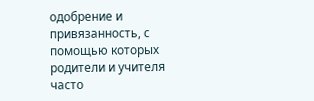одобрение и привязанность, с помощью которых родители и учителя часто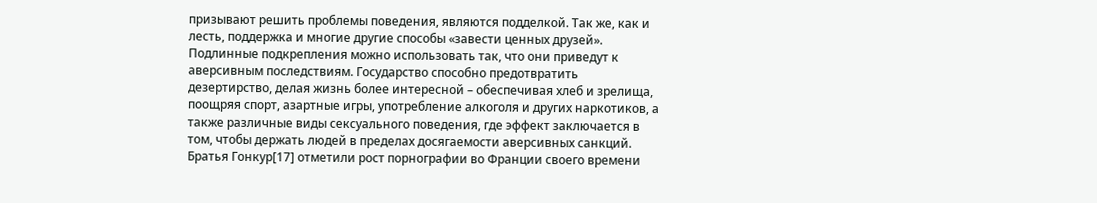призывают решить проблемы поведения, являются подделкой. Так же, как и лесть, поддержка и многие другие способы «завести ценных друзей».
Подлинные подкрепления можно использовать так, что они приведут к аверсивным последствиям. Государство способно предотвратить дезертирство, делая жизнь более интересной – обеспечивая хлеб и зрелища, поощряя спорт, азартные игры, употребление алкоголя и других наркотиков, а также различные виды сексуального поведения, где эффект заключается в том, чтобы держать людей в пределах досягаемости аверсивных санкций. Братья Гонкур[17] отметили рост порнографии во Франции своего времени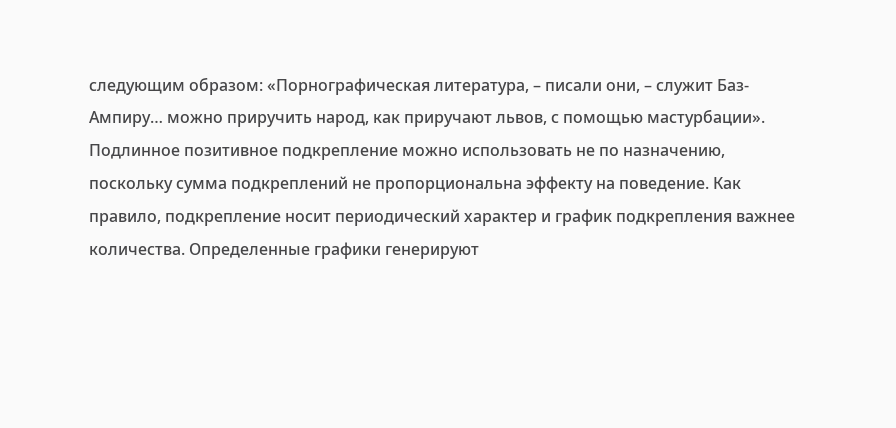следующим образом: «Порнографическая литература, – писали они, – служит Баз-Ампиру… можно приручить народ, как приручают львов, с помощью мастурбации».
Подлинное позитивное подкрепление можно использовать не по назначению, поскольку сумма подкреплений не пропорциональна эффекту на поведение. Как правило, подкрепление носит периодический характер и график подкрепления важнее количества. Определенные графики генерируют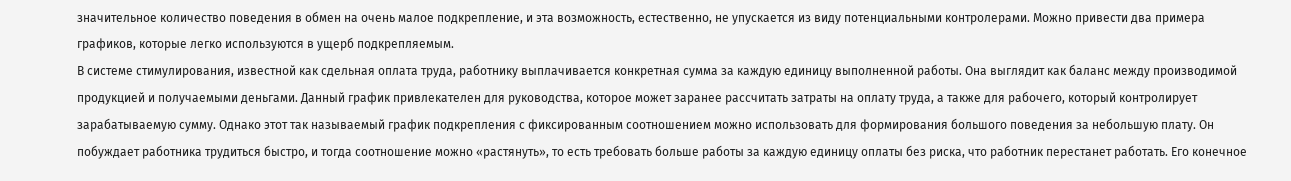значительное количество поведения в обмен на очень малое подкрепление, и эта возможность, естественно, не упускается из виду потенциальными контролерами. Можно привести два примера графиков, которые легко используются в ущерб подкрепляемым.
В системе стимулирования, известной как сдельная оплата труда, работнику выплачивается конкретная сумма за каждую единицу выполненной работы. Она выглядит как баланс между производимой продукцией и получаемыми деньгами. Данный график привлекателен для руководства, которое может заранее рассчитать затраты на оплату труда, а также для рабочего, который контролирует зарабатываемую сумму. Однако этот так называемый график подкрепления с фиксированным соотношением можно использовать для формирования большого поведения за небольшую плату. Он побуждает работника трудиться быстро, и тогда соотношение можно «растянуть», то есть требовать больше работы за каждую единицу оплаты без риска, что работник перестанет работать. Его конечное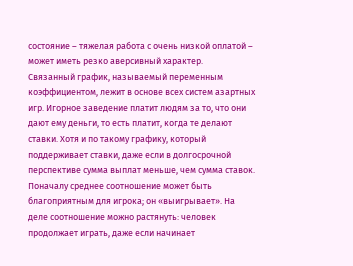состояние – тяжелая работа с очень низкой оплатой – может иметь резко аверсивный характер.
Связанный график, называемый переменным коэффициентом, лежит в основе всех систем азартных игр. Игорное заведение платит людям за то, что они дают ему деньги, то есть платит, когда те делают ставки. Хотя и по такому графику, который поддерживает ставки, даже если в долгосрочной перспективе сумма выплат меньше, чем сумма ставок. Поначалу среднее соотношение может быть благоприятным для игрока; он «выигрывает». На деле соотношение можно растянуть: человек продолжает играть, даже если начинает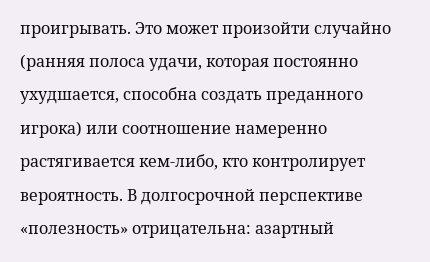проигрывать. Это может произойти случайно (ранняя полоса удачи, которая постоянно ухудшается, способна создать преданного игрока) или соотношение намеренно растягивается кем-либо, кто контролирует вероятность. В долгосрочной перспективе «полезность» отрицательна: азартный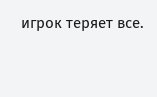игрок теряет все.